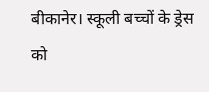बीकानेर। स्कूली बच्चों के ड्रेस को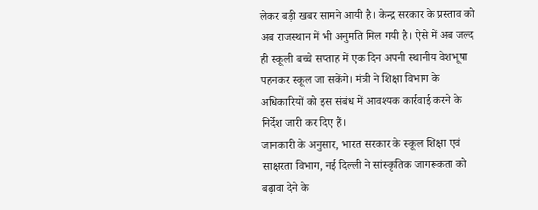लेकर बड़ी खबर सामने आयी है। केन्द्र सरकार के प्रस्ताव को अब राजस्थान में भी अनुमति मिल गयी है। ऐसे में अब जल्द ही स्कूली बच्चे सप्ताह में एक दिन अपनी स्थानीय वेशभूषा पहनकर स्कूल जा सकेंगे। मंत्री ने शिक्षा विभाग के अधिकारियों को इस संबंध में आवश्यक कार्रवाई करने के निर्देश जारी कर दिए हैं।
जानकारी के अनुसार, भारत सरकार के स्कूल शिक्षा एवं साक्षरता विभाग, नई दिल्ली ने सांस्कृतिक जागरूकता को बढ़ावा देने के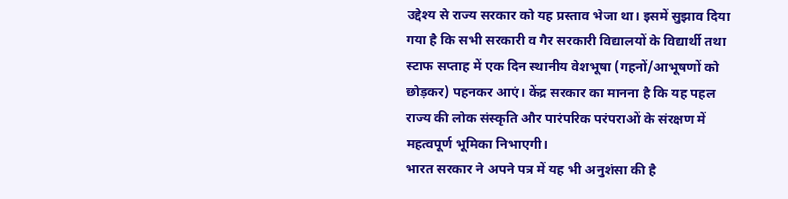उद्देश्य से राज्य सरकार को यह प्रस्ताव भेजा था। इसमें सुझाव दिया गया है कि सभी सरकारी व गैर सरकारी विद्यालयों के विद्यार्थी तथा स्टाफ सप्ताह में एक दिन स्थानीय वेशभूषा (गहनों/आभूषणों को छोड़कर) पहनकर आएं। केंद्र सरकार का मानना है कि यह पहल राज्य की लोक संस्कृति और पारंपरिक परंपराओं के संरक्षण में महत्वपूर्ण भूमिका निभाएगी।
भारत सरकार ने अपने पत्र में यह भी अनुशंसा की है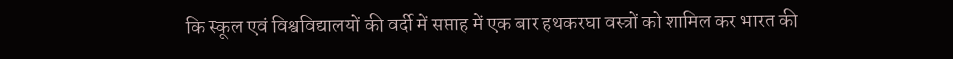कि स्कूल एवं विश्वविद्यालयों की वर्दी में सप्ताह में एक बार हथकरघा वस्त्रों को शामिल कर भारत की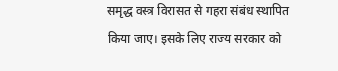समृद्ध वस्त्र विरासत से गहरा संबंध स्थापित किया जाए। इसके लिए राज्य सरकार को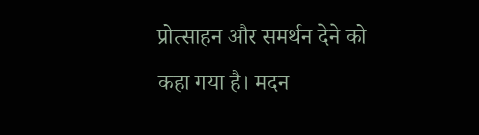प्रोत्साहन और समर्थन देने को कहा गया है। मदन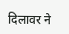दिलावर ने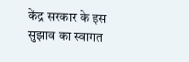केंद्र सरकार के इस सुझाव का स्वागत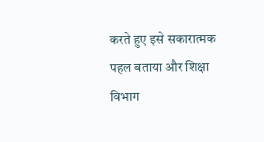करते हुए इसे सकारात्मक पहल बताया और शिक्षा विभाग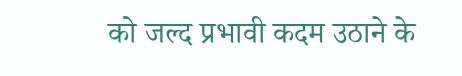को जल्द प्रभावी कदम उठाने के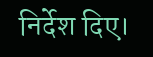निर्देश दिए।